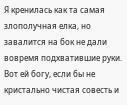Я кренилась как та самая злополучная елка, но завалится на бок не дали вовремя подхватившие руки. Вот ей богу, если бы не кристально чистая совесть и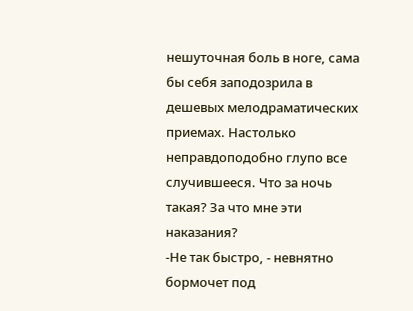нешуточная боль в ноге, сама бы себя заподозрила в дешевых мелодраматических приемах. Настолько неправдоподобно глупо все случившееся. Что за ночь такая? За что мне эти наказания?
-Не так быстро, - невнятно бормочет под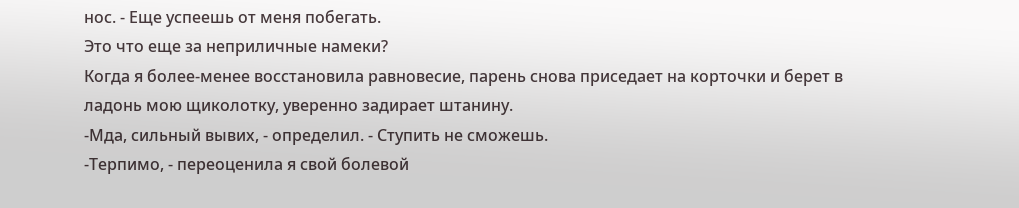нос. - Еще успеешь от меня побегать.
Это что еще за неприличные намеки?
Когда я более-менее восстановила равновесие, парень снова приседает на корточки и берет в ладонь мою щиколотку, уверенно задирает штанину.
-Мда, сильный вывих, - определил. - Ступить не сможешь.
-Терпимо, - переоценила я свой болевой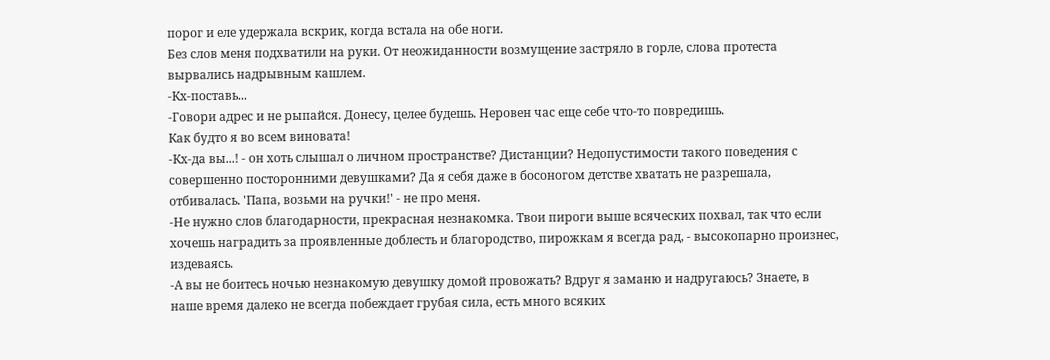порог и еле удержала вскрик, когда встала на обе ноги.
Без слов меня подхватили на руки. От неожиданности возмущение застряло в горле, слова протеста вырвались надрывным кашлем.
-Кх-поставь...
-Говори адрес и не рыпайся. Донесу, целее будешь. Неровен час еще себе что-то повредишь.
Как будто я во всем виновата!
-Кх-да вы...! - он хоть слышал о личном пространстве? Дистанции? Недопустимости такого поведения с совершенно посторонними девушками? Да я себя даже в босоногом детстве хватать не разрешала, отбивалась. 'Папа, возьми на ручки!' - не про меня.
-Не нужно слов благодарности, прекрасная незнакомка. Твои пироги выше всяческих похвал, так что если хочешь наградить за проявленные доблесть и благородство, пирожкам я всегда рад, - высокопарно произнес, издеваясь.
-А вы не боитесь ночью незнакомую девушку домой провожать? Вдруг я заманю и надругаюсь? Знаете, в наше время далеко не всегда побеждает грубая сила, есть много всяких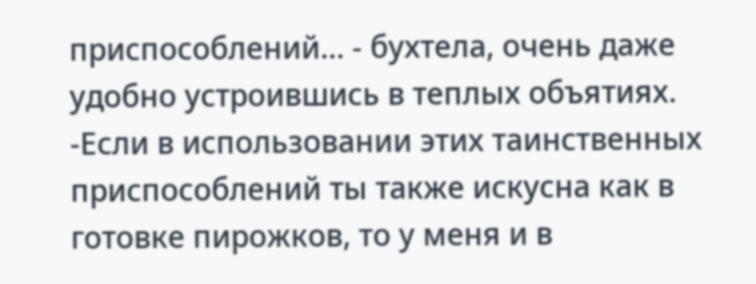приспособлений... - бухтела, очень даже удобно устроившись в теплых объятиях.
-Если в использовании этих таинственных приспособлений ты также искусна как в готовке пирожков, то у меня и в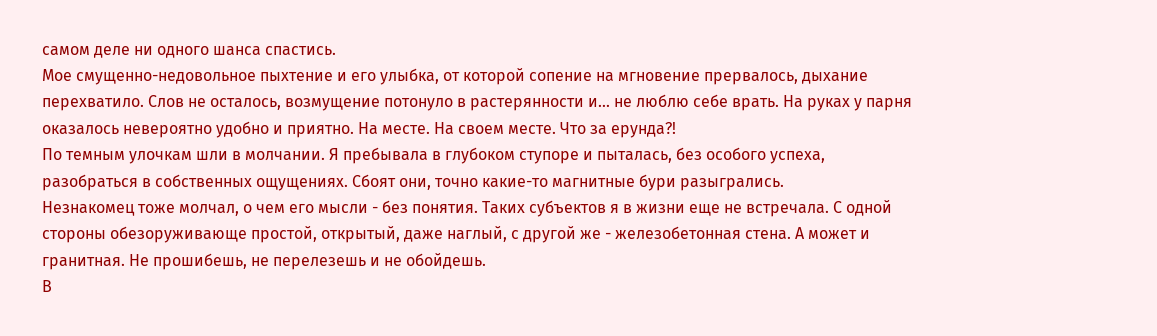самом деле ни одного шанса спастись.
Мое смущенно-недовольное пыхтение и его улыбка, от которой сопение на мгновение прервалось, дыхание перехватило. Слов не осталось, возмущение потонуло в растерянности и... не люблю себе врать. На руках у парня оказалось невероятно удобно и приятно. На месте. На своем месте. Что за ерунда?!
По темным улочкам шли в молчании. Я пребывала в глубоком ступоре и пыталась, без особого успеха, разобраться в собственных ощущениях. Сбоят они, точно какие-то магнитные бури разыгрались.
Незнакомец тоже молчал, о чем его мысли - без понятия. Таких субъектов я в жизни еще не встречала. С одной стороны обезоруживающе простой, открытый, даже наглый, с другой же - железобетонная стена. А может и гранитная. Не прошибешь, не перелезешь и не обойдешь.
В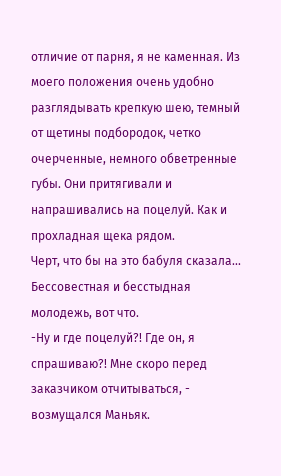отличие от парня, я не каменная. Из моего положения очень удобно разглядывать крепкую шею, темный от щетины подбородок, четко очерченные, немного обветренные губы. Они притягивали и напрашивались на поцелуй. Как и прохладная щека рядом.
Черт, что бы на это бабуля сказала... Бессовестная и бесстыдная молодежь, вот что.
-Ну и где поцелуй?! Где он, я спрашиваю?! Мне скоро перед заказчиком отчитываться, - возмущался Маньяк.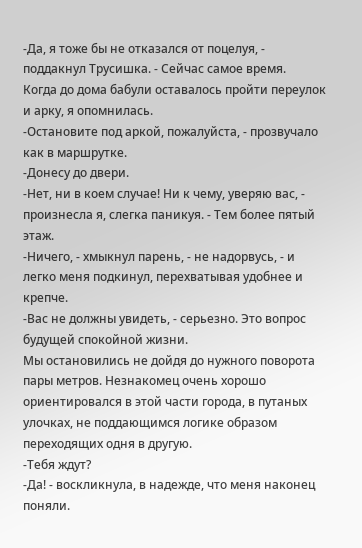-Да, я тоже бы не отказался от поцелуя, - поддакнул Трусишка. - Сейчас самое время.
Когда до дома бабули оставалось пройти переулок и арку, я опомнилась.
-Остановите под аркой, пожалуйста, - прозвучало как в маршрутке.
-Донесу до двери.
-Нет, ни в коем случае! Ни к чему, уверяю вас, - произнесла я, слегка паникуя. - Тем более пятый этаж.
-Ничего, - хмыкнул парень, - не надорвусь, - и легко меня подкинул, перехватывая удобнее и крепче.
-Вас не должны увидеть, - серьезно. Это вопрос будущей спокойной жизни.
Мы остановились не дойдя до нужного поворота пары метров. Незнакомец очень хорошо ориентировался в этой части города, в путаных улочках, не поддающимся логике образом переходящих одня в другую.
-Тебя ждут?
-Да! - воскликнула, в надежде, что меня наконец поняли.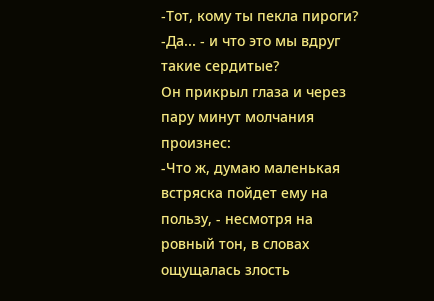-Тот, кому ты пекла пироги?
-Да... - и что это мы вдруг такие сердитые?
Он прикрыл глаза и через пару минут молчания произнес:
-Что ж, думаю маленькая встряска пойдет ему на пользу, - несмотря на ровный тон, в словах ощущалась злость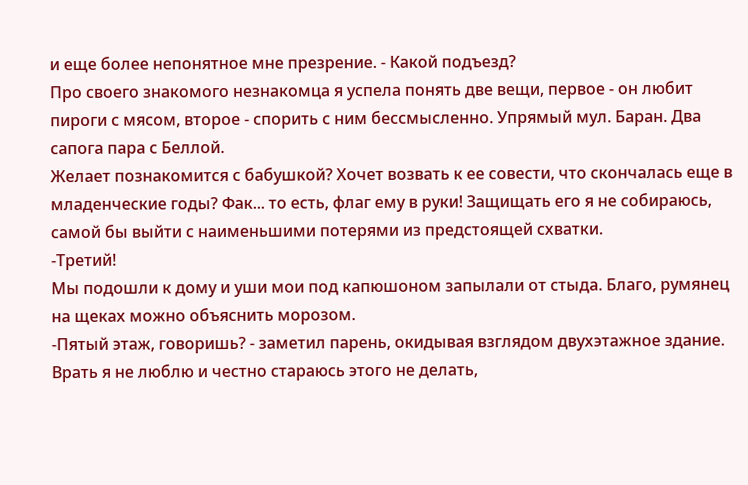и еще более непонятное мне презрение. - Какой подъезд?
Про своего знакомого незнакомца я успела понять две вещи, первое - он любит пироги с мясом, второе - спорить с ним бессмысленно. Упрямый мул. Баран. Два сапога пара с Беллой.
Желает познакомится с бабушкой? Хочет возвать к ее совести, что скончалась еще в младенческие годы? Фак... то есть, флаг ему в руки! Защищать его я не собираюсь, самой бы выйти с наименьшими потерями из предстоящей схватки.
-Третий!
Мы подошли к дому и уши мои под капюшоном запылали от стыда. Благо, румянец на щеках можно объяснить морозом.
-Пятый этаж, говоришь? - заметил парень, окидывая взглядом двухэтажное здание.
Врать я не люблю и честно стараюсь этого не делать,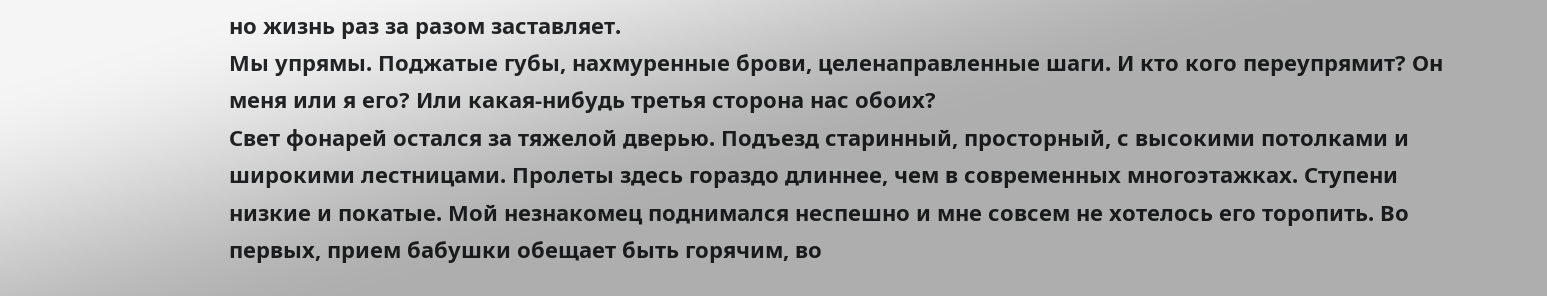но жизнь раз за разом заставляет.
Мы упрямы. Поджатые губы, нахмуренные брови, целенаправленные шаги. И кто кого переупрямит? Он меня или я его? Или какая-нибудь третья сторона нас обоих?
Свет фонарей остался за тяжелой дверью. Подъезд старинный, просторный, с высокими потолками и широкими лестницами. Пролеты здесь гораздо длиннее, чем в современных многоэтажках. Ступени низкие и покатые. Мой незнакомец поднимался неспешно и мне совсем не хотелось его торопить. Во первых, прием бабушки обещает быть горячим, во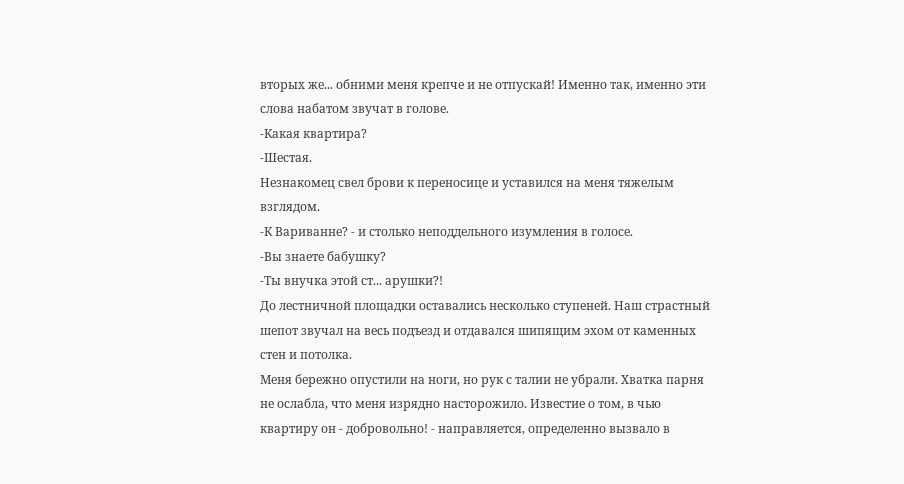вторых же... обними меня крепче и не отпускай! Именно так, именно эти слова набатом звучат в голове.
-Какая квартира?
-Шестая.
Незнакомец свел брови к переносице и уставился на меня тяжелым взглядом.
-К Вариванне? - и столько неподдельного изумления в голосе.
-Вы знаете бабушку?
-Ты внучка этой ст... арушки?!
До лестничной площадки оставались несколько ступеней. Наш страстный шепот звучал на весь подъезд и отдавался шипящим эхом от каменных стен и потолка.
Меня бережно опустили на ноги, но рук с талии не убрали. Хватка парня не ослабла, что меня изрядно насторожило. Известие о том, в чью квартиру он - добровольно! - направляется, определенно вызвало в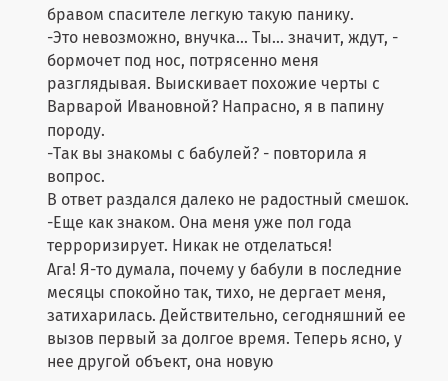бравом спасителе легкую такую панику.
-Это невозможно, внучка... Ты... значит, ждут, - бормочет под нос, потрясенно меня разглядывая. Выискивает похожие черты с Варварой Ивановной? Напрасно, я в папину породу.
-Так вы знакомы с бабулей? - повторила я вопрос.
В ответ раздался далеко не радостный смешок.
-Еще как знаком. Она меня уже пол года терроризирует. Никак не отделаться!
Ага! Я-то думала, почему у бабули в последние месяцы спокойно так, тихо, не дергает меня, затихарилась. Действительно, сегодняшний ее вызов первый за долгое время. Теперь ясно, у нее другой объект, она новую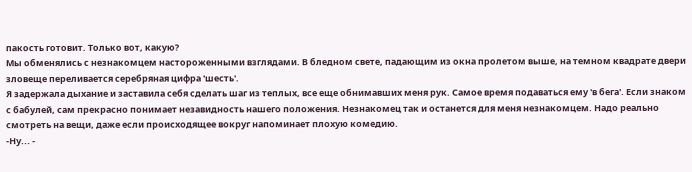пакость готовит. Только вот, какую?
Мы обменялись с незнакомцем настороженными взглядами. В бледном свете, падающим из окна пролетом выше, на темном квадрате двери зловеще переливается серебряная цифра 'шесть'.
Я задержала дыхание и заставила себя сделать шаг из теплых, все еще обнимавших меня рук. Самое время подаваться ему 'в бега'. Если знаком с бабулей, сам прекрасно понимает незавидность нашего положения. Незнакомец так и останется для меня незнакомцем. Надо реально смотреть на вещи, даже если происходящее вокруг напоминает плохую комедию.
-Ну... -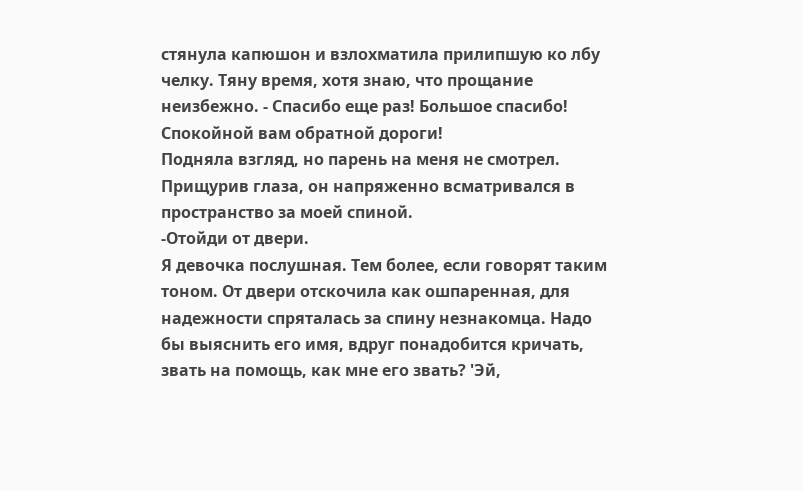стянула капюшон и взлохматила прилипшую ко лбу челку. Тяну время, хотя знаю, что прощание неизбежно. - Спасибо еще раз! Большое спасибо! Спокойной вам обратной дороги!
Подняла взгляд, но парень на меня не смотрел. Прищурив глаза, он напряженно всматривался в пространство за моей спиной.
-Отойди от двери.
Я девочка послушная. Тем более, если говорят таким тоном. От двери отскочила как ошпаренная, для надежности спряталась за спину незнакомца. Надо бы выяснить его имя, вдруг понадобится кричать, звать на помощь, как мне его звать? 'Эй,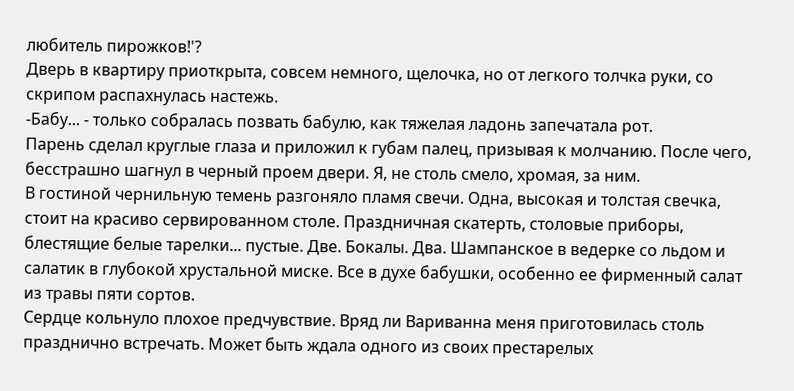любитель пирожков!'?
Дверь в квартиру приоткрыта, совсем немного, щелочка, но от легкого толчка руки, со скрипом распахнулась настежь.
-Бабу... - только собралась позвать бабулю, как тяжелая ладонь запечатала рот.
Парень сделал круглые глаза и приложил к губам палец, призывая к молчанию. После чего, бесстрашно шагнул в черный проем двери. Я, не столь смело, хромая, за ним.
В гостиной чернильную темень разгоняло пламя свечи. Одна, высокая и толстая свечка, стоит на красиво сервированном столе. Праздничная скатерть, столовые приборы, блестящие белые тарелки... пустые. Две. Бокалы. Два. Шампанское в ведерке со льдом и салатик в глубокой хрустальной миске. Все в духе бабушки, особенно ее фирменный салат из травы пяти сортов.
Сердце кольнуло плохое предчувствие. Вряд ли Вариванна меня приготовилась столь празднично встречать. Может быть ждала одного из своих престарелых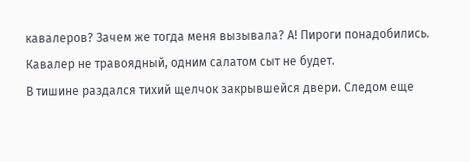кавалеров? Зачем же тогда меня вызывала? А! Пироги понадобились. Кавалер не травоядный, одним салатом сыт не будет.
В тишине раздался тихий щелчок закрывшейся двери. Следом еще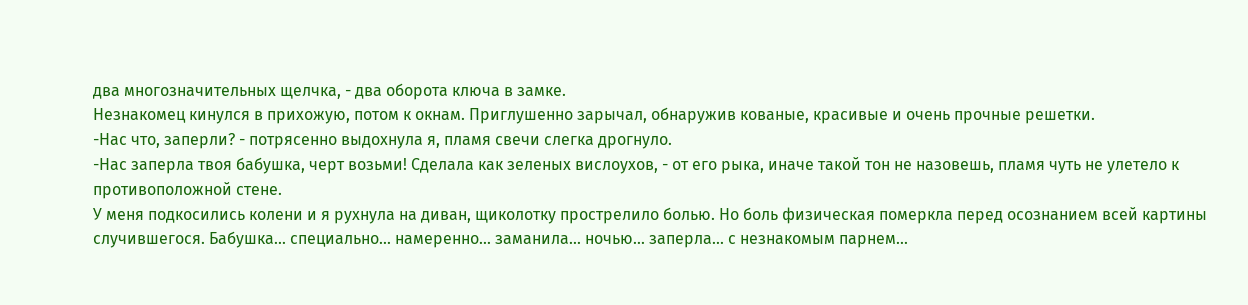два многозначительных щелчка, - два оборота ключа в замке.
Незнакомец кинулся в прихожую, потом к окнам. Приглушенно зарычал, обнаружив кованые, красивые и очень прочные решетки.
-Нас что, заперли? - потрясенно выдохнула я, пламя свечи слегка дрогнуло.
-Нас заперла твоя бабушка, черт возьми! Сделала как зеленых вислоухов, - от его рыка, иначе такой тон не назовешь, пламя чуть не улетело к противоположной стене.
У меня подкосились колени и я рухнула на диван, щиколотку прострелило болью. Но боль физическая померкла перед осознанием всей картины случившегося. Бабушка... специально... намеренно... заманила... ночью... заперла... с незнакомым парнем...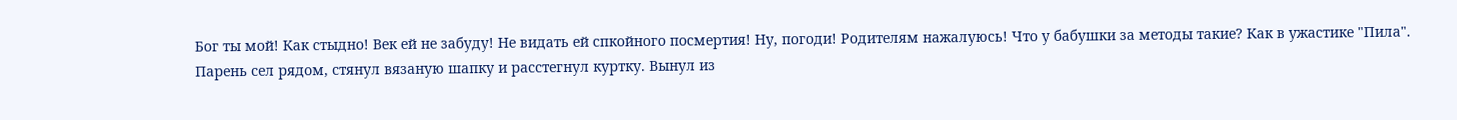Бог ты мой! Как стыдно! Век ей не забуду! Не видать ей спкойного посмертия! Ну, погоди! Родителям нажалуюсь! Что у бабушки за методы такие? Как в ужастике "Пила".
Парень сел рядом, стянул вязаную шапку и расстегнул куртку. Вынул из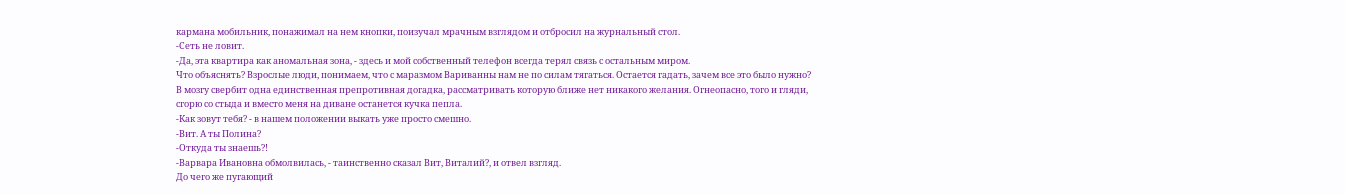кармана мобильник, понажимал на нем кнопки, поизучал мрачным взглядом и отбросил на журнальный стол.
-Сеть не ловит.
-Да, эта квартира как аномальная зона, - здесь и мой собственный телефон всегда терял связь с остальным миром.
Что объяснять? Взрослые люди, понимаем, что с маразмом Вариванны нам не по силам тягаться. Остается гадать, зачем все это было нужно? В мозгу свербит одна единственная препротивная догадка, рассматривать которую ближе нет никакого желания. Огнеопасно, того и гляди, сгорю со стыда и вместо меня на диване останется кучка пепла.
-Как зовут тебя? - в нашем положении выкать уже просто смешно.
-Вит. А ты Полина?
-Откуда ты знаешь?!
-Варвара Ивановна обмолвилась, - таинственно сказал Вит, Виталий?, и отвел взгляд.
До чего же пугающий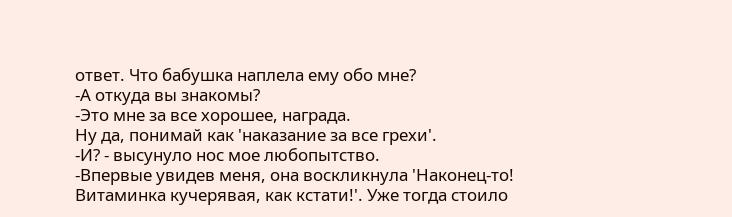ответ. Что бабушка наплела ему обо мне?
-А откуда вы знакомы?
-Это мне за все хорошее, награда.
Ну да, понимай как 'наказание за все грехи'.
-И? - высунуло нос мое любопытство.
-Впервые увидев меня, она воскликнула 'Наконец-то! Витаминка кучерявая, как кстати!'. Уже тогда стоило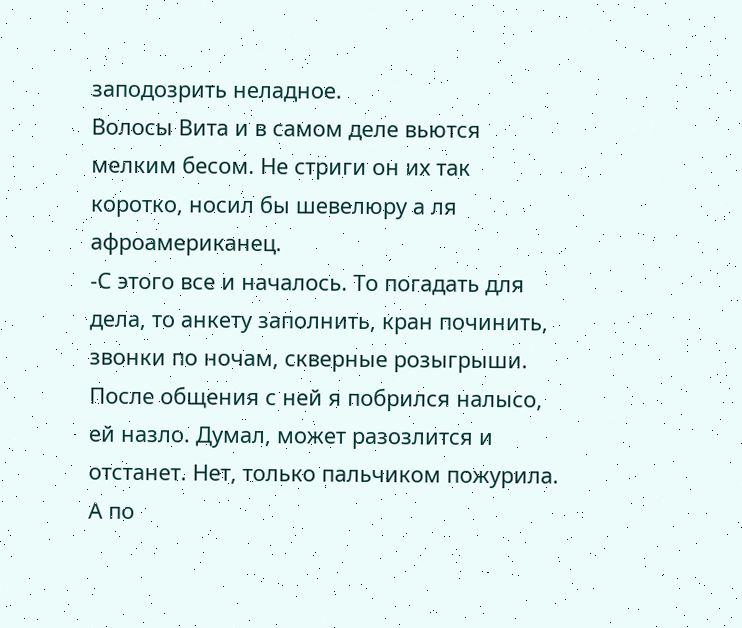заподозрить неладное.
Волосы Вита и в самом деле вьются мелким бесом. Не стриги он их так коротко, носил бы шевелюру а ля афроамериканец.
-С этого все и началось. То погадать для дела, то анкету заполнить, кран починить, звонки по ночам, скверные розыгрыши. После общения с ней я побрился налысо, ей назло. Думал, может разозлится и отстанет. Нет, только пальчиком пожурила. А по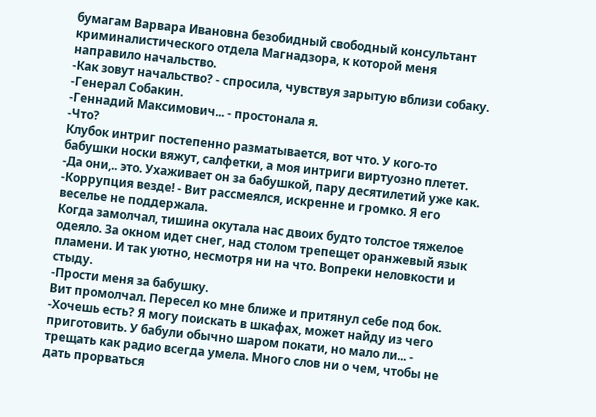бумагам Варвара Ивановна безобидный свободный консультант криминалистического отдела Магнадзора, к которой меня направило начальство.
-Как зовут начальство? - спросила, чувствуя зарытую вблизи собаку.
-Генерал Собакин.
-Геннадий Максимович... - простонала я.
-Что?
Клубок интриг постепенно разматывается, вот что. У кого-то бабушки носки вяжут, салфетки, а моя интриги виртуозно плетет.
-Да они,.. это. Ухаживает он за бабушкой, пару десятилетий уже как.
-Коррупция везде! - Вит рассмеялся, искренне и громко. Я его веселье не поддержала.
Когда замолчал, тишина окутала нас двоих будто толстое тяжелое одеяло. За окном идет снег, над столом трепещет оранжевый язык пламени. И так уютно, несмотря ни на что. Вопреки неловкости и стыду.
-Прости меня за бабушку.
Вит промолчал. Пересел ко мне ближе и притянул себе под бок.
-Хочешь есть? Я могу поискать в шкафах, может найду из чего приготовить. У бабули обычно шаром покати, но мало ли... - трещать как радио всегда умела. Много слов ни о чем, чтобы не дать прорваться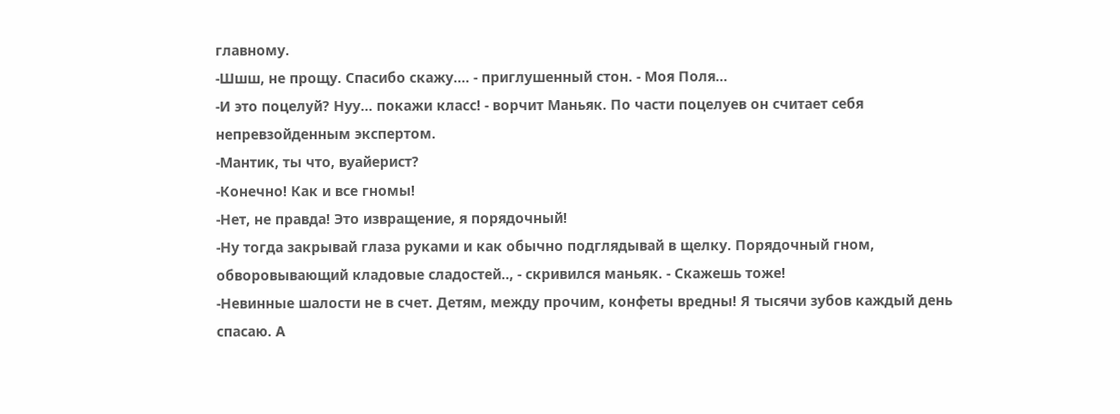главному.
-Шшш, не прощу. Спасибо скажу.... - приглушенный стон. - Моя Поля...
-И это поцелуй? Нуу... покажи класс! - ворчит Маньяк. По части поцелуев он считает себя непревзойденным экспертом.
-Мантик, ты что, вуайерист?
-Конечно! Как и все гномы!
-Нет, не правда! Это извращение, я порядочный!
-Ну тогда закрывай глаза руками и как обычно подглядывай в щелку. Порядочный гном, обворовывающий кладовые сладостей.., - скривился маньяк. - Скажешь тоже!
-Невинные шалости не в счет. Детям, между прочим, конфеты вредны! Я тысячи зубов каждый день спасаю. А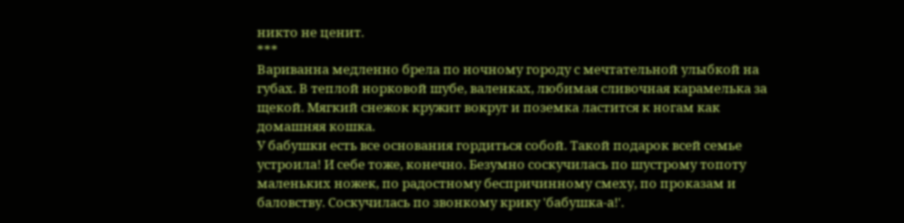никто не ценит.
***
Вариванна медленно брела по ночному городу с мечтательной улыбкой на губах. В теплой норковой шубе, валенках, любимая сливочная карамелька за щекой. Мягкий снежок кружит вокруг и поземка ластится к ногам как домашняя кошка.
У бабушки есть все основания гордиться собой. Такой подарок всей семье устроила! И себе тоже, конечно. Безумно соскучилась по шустрому топоту маленьких ножек, по радостному беспричинному смеху, по проказам и баловству. Соскучилась по звонкому крику 'бабушка-а!'.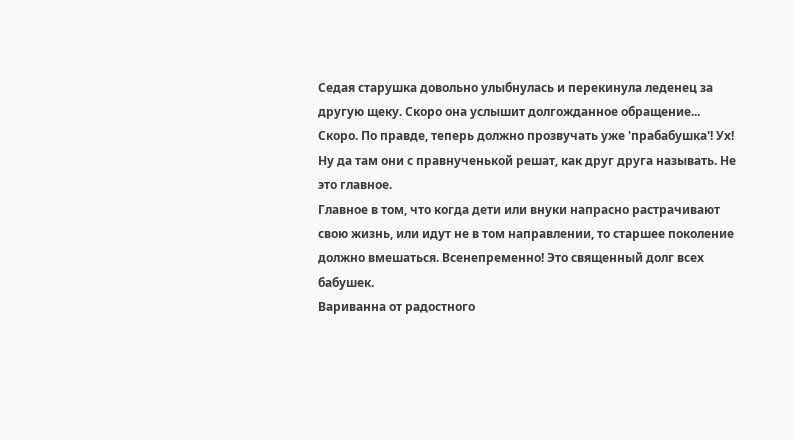Седая старушка довольно улыбнулась и перекинула леденец за другую щеку. Скоро она услышит долгожданное обращение... Скоро. По правде, теперь должно прозвучать уже 'прабабушка'! Ух! Ну да там они с правнученькой решат, как друг друга называть. Не это главное.
Главное в том, что когда дети или внуки напрасно растрачивают свою жизнь, или идут не в том направлении, то старшее поколение должно вмешаться. Всенепременно! Это священный долг всех бабушек.
Вариванна от радостного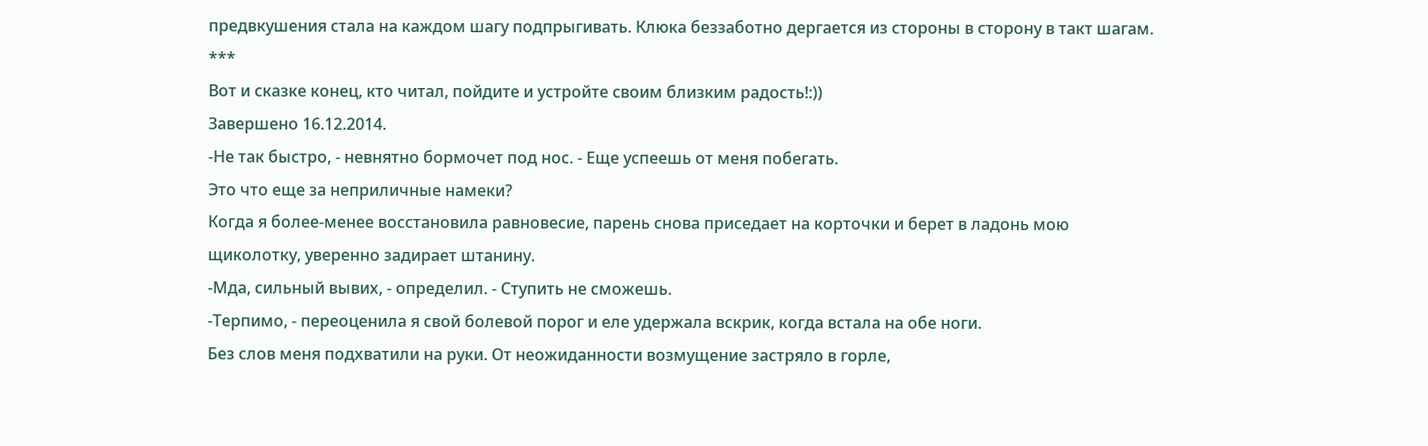предвкушения стала на каждом шагу подпрыгивать. Клюка беззаботно дергается из стороны в сторону в такт шагам.
***
Вот и сказке конец, кто читал, пойдите и устройте своим близким радость!:))
Завершено 16.12.2014.
-Не так быстро, - невнятно бормочет под нос. - Еще успеешь от меня побегать.
Это что еще за неприличные намеки?
Когда я более-менее восстановила равновесие, парень снова приседает на корточки и берет в ладонь мою щиколотку, уверенно задирает штанину.
-Мда, сильный вывих, - определил. - Ступить не сможешь.
-Терпимо, - переоценила я свой болевой порог и еле удержала вскрик, когда встала на обе ноги.
Без слов меня подхватили на руки. От неожиданности возмущение застряло в горле,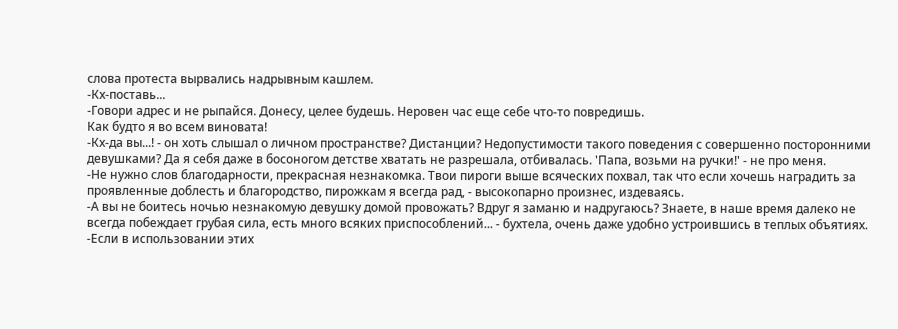слова протеста вырвались надрывным кашлем.
-Кх-поставь...
-Говори адрес и не рыпайся. Донесу, целее будешь. Неровен час еще себе что-то повредишь.
Как будто я во всем виновата!
-Кх-да вы...! - он хоть слышал о личном пространстве? Дистанции? Недопустимости такого поведения с совершенно посторонними девушками? Да я себя даже в босоногом детстве хватать не разрешала, отбивалась. 'Папа, возьми на ручки!' - не про меня.
-Не нужно слов благодарности, прекрасная незнакомка. Твои пироги выше всяческих похвал, так что если хочешь наградить за проявленные доблесть и благородство, пирожкам я всегда рад, - высокопарно произнес, издеваясь.
-А вы не боитесь ночью незнакомую девушку домой провожать? Вдруг я заманю и надругаюсь? Знаете, в наше время далеко не всегда побеждает грубая сила, есть много всяких приспособлений... - бухтела, очень даже удобно устроившись в теплых объятиях.
-Если в использовании этих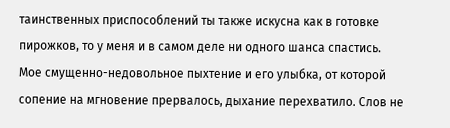таинственных приспособлений ты также искусна как в готовке пирожков, то у меня и в самом деле ни одного шанса спастись.
Мое смущенно-недовольное пыхтение и его улыбка, от которой сопение на мгновение прервалось, дыхание перехватило. Слов не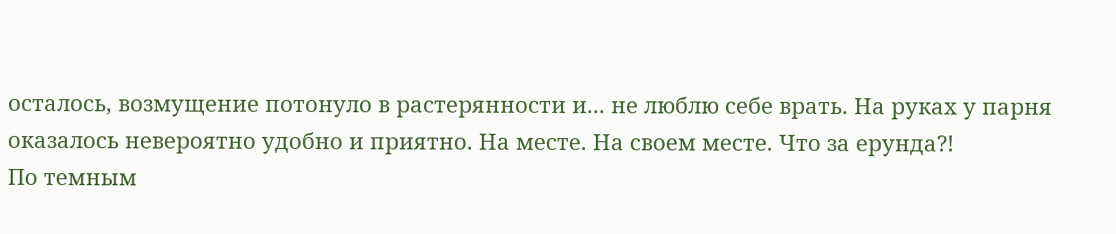осталось, возмущение потонуло в растерянности и... не люблю себе врать. На руках у парня оказалось невероятно удобно и приятно. На месте. На своем месте. Что за ерунда?!
По темным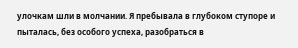улочкам шли в молчании. Я пребывала в глубоком ступоре и пыталась, без особого успеха, разобраться в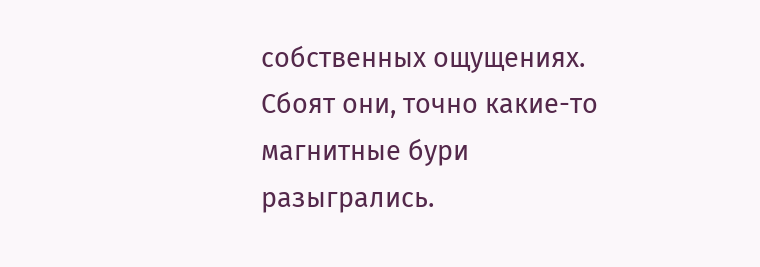собственных ощущениях. Сбоят они, точно какие-то магнитные бури разыгрались.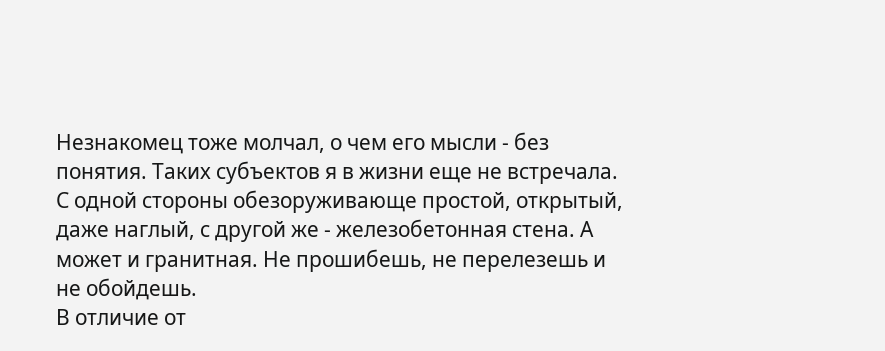Незнакомец тоже молчал, о чем его мысли - без понятия. Таких субъектов я в жизни еще не встречала. С одной стороны обезоруживающе простой, открытый, даже наглый, с другой же - железобетонная стена. А может и гранитная. Не прошибешь, не перелезешь и не обойдешь.
В отличие от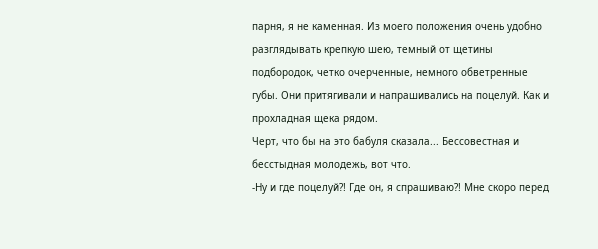парня, я не каменная. Из моего положения очень удобно разглядывать крепкую шею, темный от щетины подбородок, четко очерченные, немного обветренные губы. Они притягивали и напрашивались на поцелуй. Как и прохладная щека рядом.
Черт, что бы на это бабуля сказала... Бессовестная и бесстыдная молодежь, вот что.
-Ну и где поцелуй?! Где он, я спрашиваю?! Мне скоро перед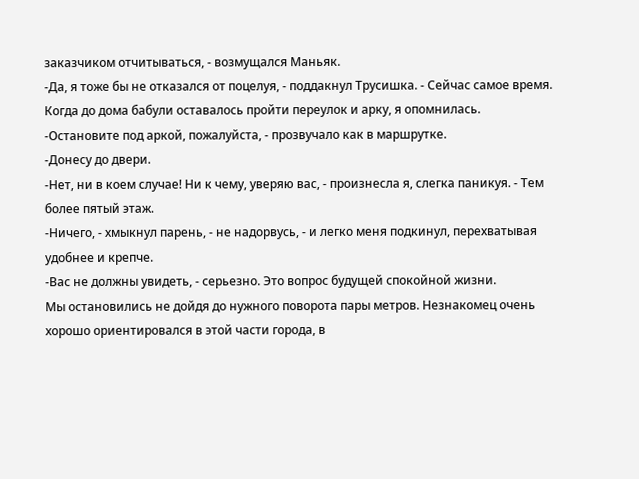заказчиком отчитываться, - возмущался Маньяк.
-Да, я тоже бы не отказался от поцелуя, - поддакнул Трусишка. - Сейчас самое время.
Когда до дома бабули оставалось пройти переулок и арку, я опомнилась.
-Остановите под аркой, пожалуйста, - прозвучало как в маршрутке.
-Донесу до двери.
-Нет, ни в коем случае! Ни к чему, уверяю вас, - произнесла я, слегка паникуя. - Тем более пятый этаж.
-Ничего, - хмыкнул парень, - не надорвусь, - и легко меня подкинул, перехватывая удобнее и крепче.
-Вас не должны увидеть, - серьезно. Это вопрос будущей спокойной жизни.
Мы остановились не дойдя до нужного поворота пары метров. Незнакомец очень хорошо ориентировался в этой части города, в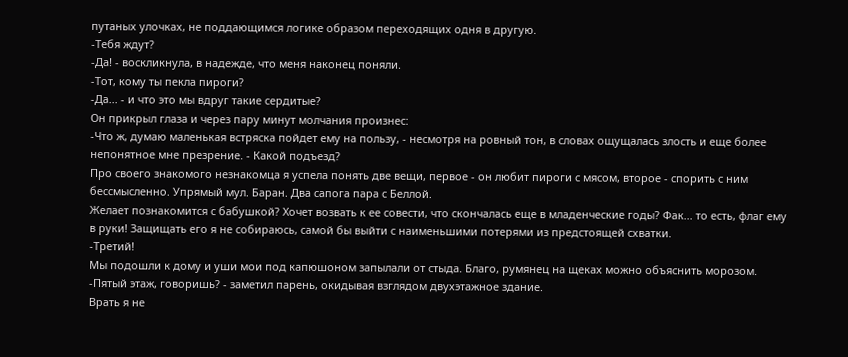путаных улочках, не поддающимся логике образом переходящих одня в другую.
-Тебя ждут?
-Да! - воскликнула, в надежде, что меня наконец поняли.
-Тот, кому ты пекла пироги?
-Да... - и что это мы вдруг такие сердитые?
Он прикрыл глаза и через пару минут молчания произнес:
-Что ж, думаю маленькая встряска пойдет ему на пользу, - несмотря на ровный тон, в словах ощущалась злость и еще более непонятное мне презрение. - Какой подъезд?
Про своего знакомого незнакомца я успела понять две вещи, первое - он любит пироги с мясом, второе - спорить с ним бессмысленно. Упрямый мул. Баран. Два сапога пара с Беллой.
Желает познакомится с бабушкой? Хочет возвать к ее совести, что скончалась еще в младенческие годы? Фак... то есть, флаг ему в руки! Защищать его я не собираюсь, самой бы выйти с наименьшими потерями из предстоящей схватки.
-Третий!
Мы подошли к дому и уши мои под капюшоном запылали от стыда. Благо, румянец на щеках можно объяснить морозом.
-Пятый этаж, говоришь? - заметил парень, окидывая взглядом двухэтажное здание.
Врать я не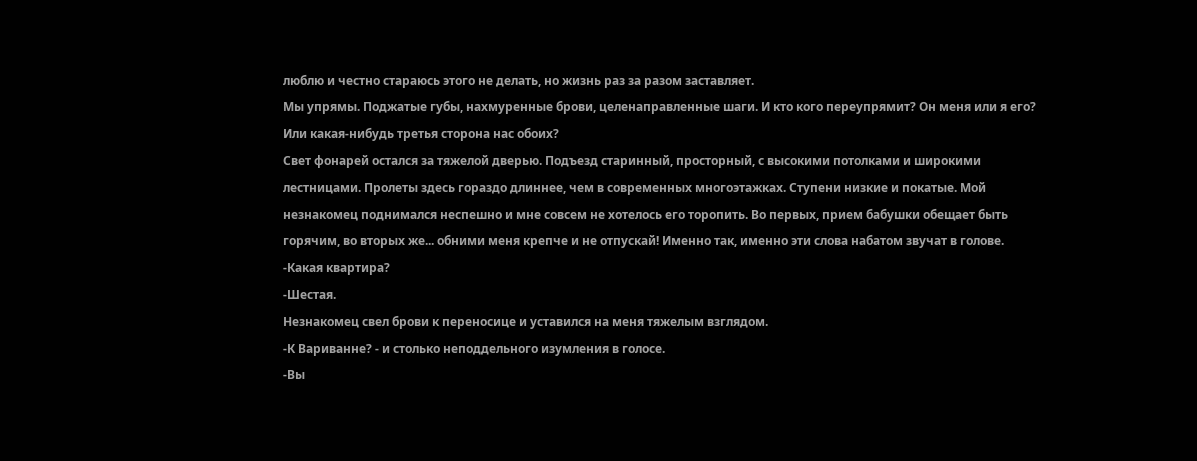люблю и честно стараюсь этого не делать, но жизнь раз за разом заставляет.
Мы упрямы. Поджатые губы, нахмуренные брови, целенаправленные шаги. И кто кого переупрямит? Он меня или я его? Или какая-нибудь третья сторона нас обоих?
Свет фонарей остался за тяжелой дверью. Подъезд старинный, просторный, с высокими потолками и широкими лестницами. Пролеты здесь гораздо длиннее, чем в современных многоэтажках. Ступени низкие и покатые. Мой незнакомец поднимался неспешно и мне совсем не хотелось его торопить. Во первых, прием бабушки обещает быть горячим, во вторых же... обними меня крепче и не отпускай! Именно так, именно эти слова набатом звучат в голове.
-Какая квартира?
-Шестая.
Незнакомец свел брови к переносице и уставился на меня тяжелым взглядом.
-К Вариванне? - и столько неподдельного изумления в голосе.
-Вы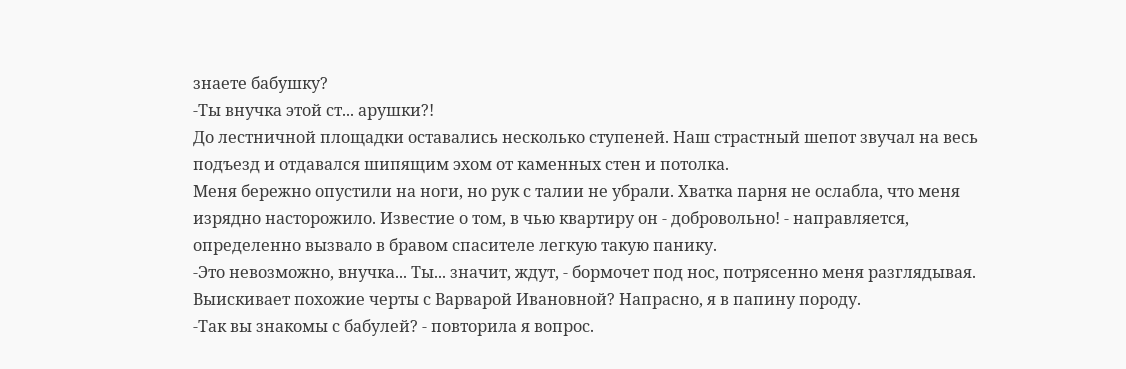знаете бабушку?
-Ты внучка этой ст... арушки?!
До лестничной площадки оставались несколько ступеней. Наш страстный шепот звучал на весь подъезд и отдавался шипящим эхом от каменных стен и потолка.
Меня бережно опустили на ноги, но рук с талии не убрали. Хватка парня не ослабла, что меня изрядно насторожило. Известие о том, в чью квартиру он - добровольно! - направляется, определенно вызвало в бравом спасителе легкую такую панику.
-Это невозможно, внучка... Ты... значит, ждут, - бормочет под нос, потрясенно меня разглядывая. Выискивает похожие черты с Варварой Ивановной? Напрасно, я в папину породу.
-Так вы знакомы с бабулей? - повторила я вопрос.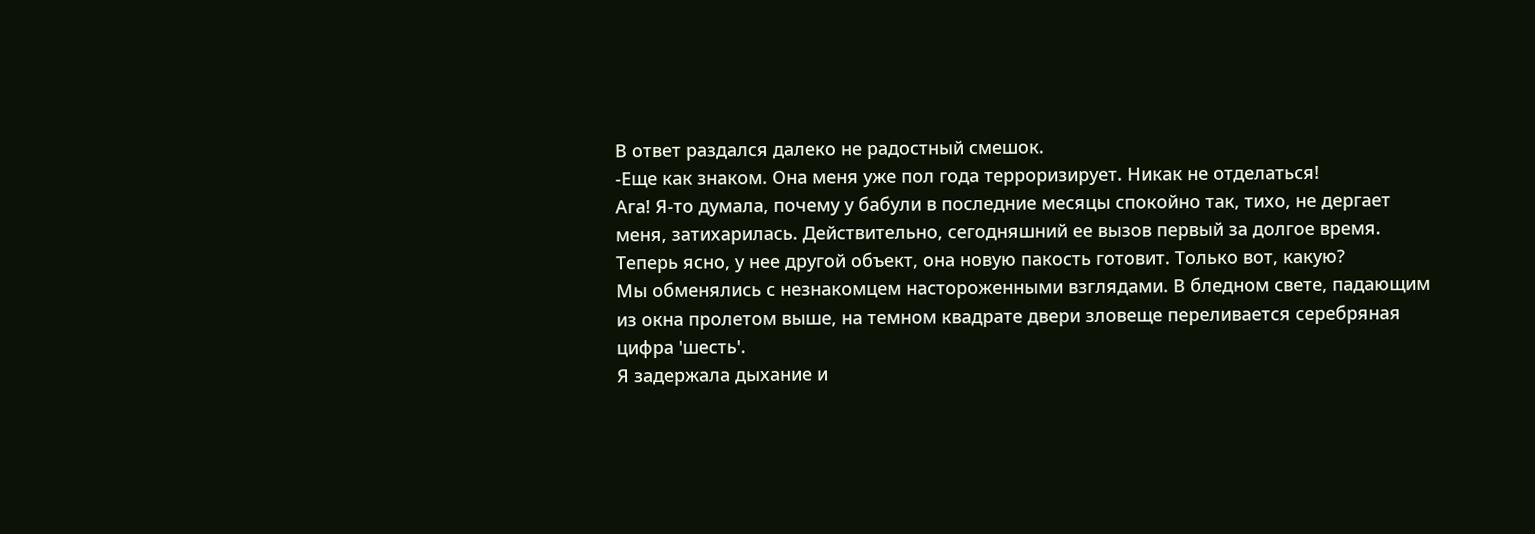В ответ раздался далеко не радостный смешок.
-Еще как знаком. Она меня уже пол года терроризирует. Никак не отделаться!
Ага! Я-то думала, почему у бабули в последние месяцы спокойно так, тихо, не дергает меня, затихарилась. Действительно, сегодняшний ее вызов первый за долгое время. Теперь ясно, у нее другой объект, она новую пакость готовит. Только вот, какую?
Мы обменялись с незнакомцем настороженными взглядами. В бледном свете, падающим из окна пролетом выше, на темном квадрате двери зловеще переливается серебряная цифра 'шесть'.
Я задержала дыхание и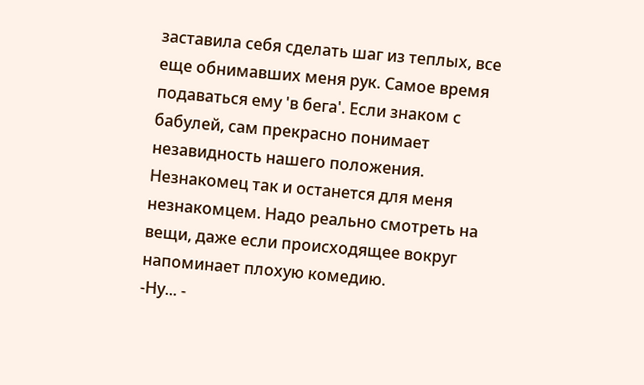заставила себя сделать шаг из теплых, все еще обнимавших меня рук. Самое время подаваться ему 'в бега'. Если знаком с бабулей, сам прекрасно понимает незавидность нашего положения. Незнакомец так и останется для меня незнакомцем. Надо реально смотреть на вещи, даже если происходящее вокруг напоминает плохую комедию.
-Ну... -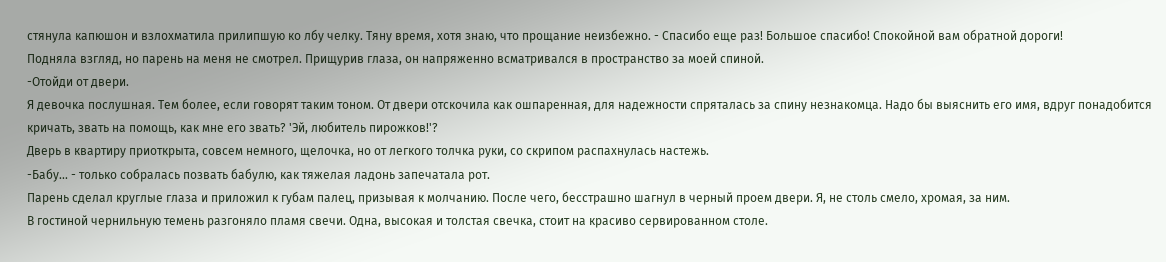стянула капюшон и взлохматила прилипшую ко лбу челку. Тяну время, хотя знаю, что прощание неизбежно. - Спасибо еще раз! Большое спасибо! Спокойной вам обратной дороги!
Подняла взгляд, но парень на меня не смотрел. Прищурив глаза, он напряженно всматривался в пространство за моей спиной.
-Отойди от двери.
Я девочка послушная. Тем более, если говорят таким тоном. От двери отскочила как ошпаренная, для надежности спряталась за спину незнакомца. Надо бы выяснить его имя, вдруг понадобится кричать, звать на помощь, как мне его звать? 'Эй, любитель пирожков!'?
Дверь в квартиру приоткрыта, совсем немного, щелочка, но от легкого толчка руки, со скрипом распахнулась настежь.
-Бабу... - только собралась позвать бабулю, как тяжелая ладонь запечатала рот.
Парень сделал круглые глаза и приложил к губам палец, призывая к молчанию. После чего, бесстрашно шагнул в черный проем двери. Я, не столь смело, хромая, за ним.
В гостиной чернильную темень разгоняло пламя свечи. Одна, высокая и толстая свечка, стоит на красиво сервированном столе.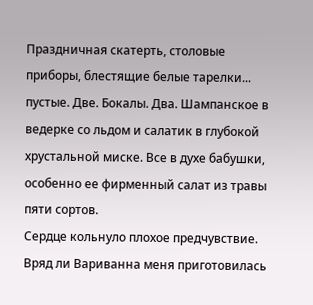Праздничная скатерть, столовые приборы, блестящие белые тарелки... пустые. Две. Бокалы. Два. Шампанское в ведерке со льдом и салатик в глубокой хрустальной миске. Все в духе бабушки, особенно ее фирменный салат из травы пяти сортов.
Сердце кольнуло плохое предчувствие. Вряд ли Вариванна меня приготовилась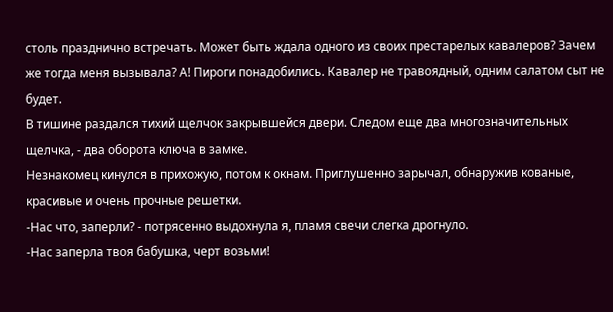столь празднично встречать. Может быть ждала одного из своих престарелых кавалеров? Зачем же тогда меня вызывала? А! Пироги понадобились. Кавалер не травоядный, одним салатом сыт не будет.
В тишине раздался тихий щелчок закрывшейся двери. Следом еще два многозначительных щелчка, - два оборота ключа в замке.
Незнакомец кинулся в прихожую, потом к окнам. Приглушенно зарычал, обнаружив кованые, красивые и очень прочные решетки.
-Нас что, заперли? - потрясенно выдохнула я, пламя свечи слегка дрогнуло.
-Нас заперла твоя бабушка, черт возьми!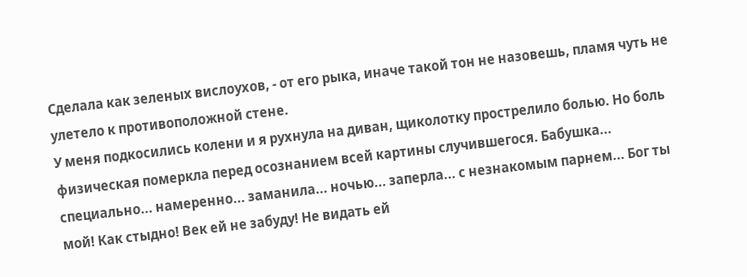Сделала как зеленых вислоухов, - от его рыка, иначе такой тон не назовешь, пламя чуть не улетело к противоположной стене.
У меня подкосились колени и я рухнула на диван, щиколотку прострелило болью. Но боль физическая померкла перед осознанием всей картины случившегося. Бабушка... специально... намеренно... заманила... ночью... заперла... с незнакомым парнем... Бог ты мой! Как стыдно! Век ей не забуду! Не видать ей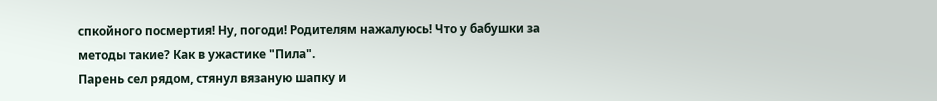спкойного посмертия! Ну, погоди! Родителям нажалуюсь! Что у бабушки за методы такие? Как в ужастике "Пила".
Парень сел рядом, стянул вязаную шапку и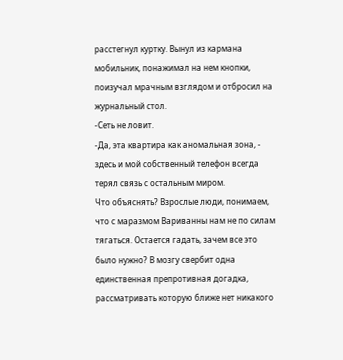расстегнул куртку. Вынул из кармана мобильник, понажимал на нем кнопки, поизучал мрачным взглядом и отбросил на журнальный стол.
-Сеть не ловит.
-Да, эта квартира как аномальная зона, - здесь и мой собственный телефон всегда терял связь с остальным миром.
Что объяснять? Взрослые люди, понимаем, что с маразмом Вариванны нам не по силам тягаться. Остается гадать, зачем все это было нужно? В мозгу свербит одна единственная препротивная догадка, рассматривать которую ближе нет никакого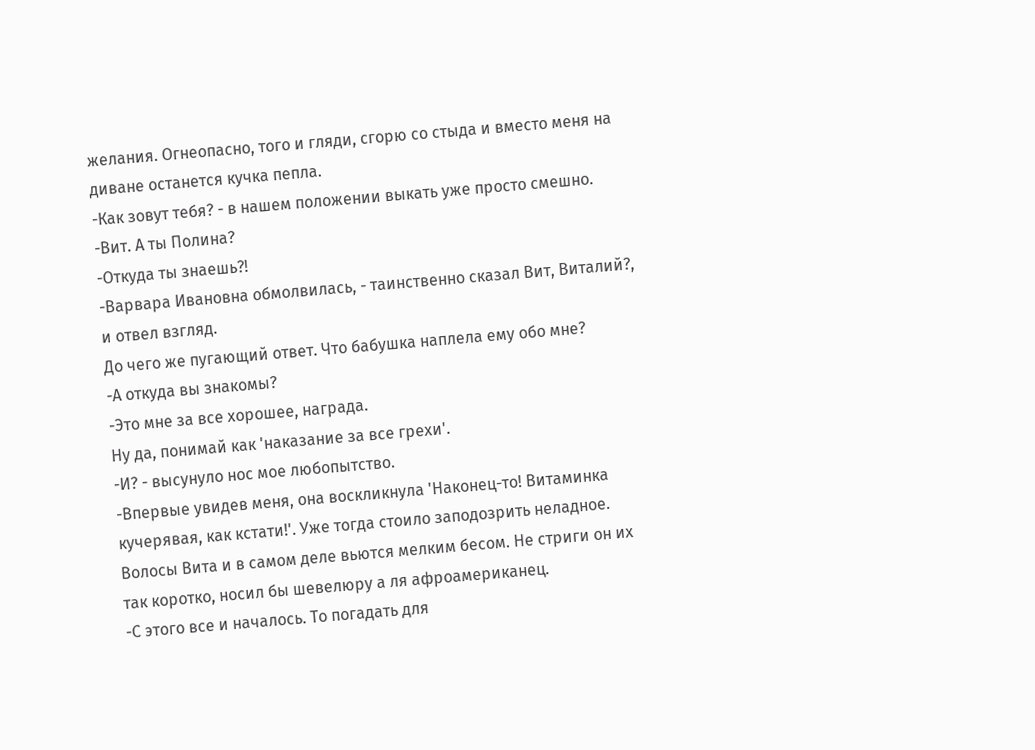желания. Огнеопасно, того и гляди, сгорю со стыда и вместо меня на диване останется кучка пепла.
-Как зовут тебя? - в нашем положении выкать уже просто смешно.
-Вит. А ты Полина?
-Откуда ты знаешь?!
-Варвара Ивановна обмолвилась, - таинственно сказал Вит, Виталий?, и отвел взгляд.
До чего же пугающий ответ. Что бабушка наплела ему обо мне?
-А откуда вы знакомы?
-Это мне за все хорошее, награда.
Ну да, понимай как 'наказание за все грехи'.
-И? - высунуло нос мое любопытство.
-Впервые увидев меня, она воскликнула 'Наконец-то! Витаминка кучерявая, как кстати!'. Уже тогда стоило заподозрить неладное.
Волосы Вита и в самом деле вьются мелким бесом. Не стриги он их так коротко, носил бы шевелюру а ля афроамериканец.
-С этого все и началось. То погадать для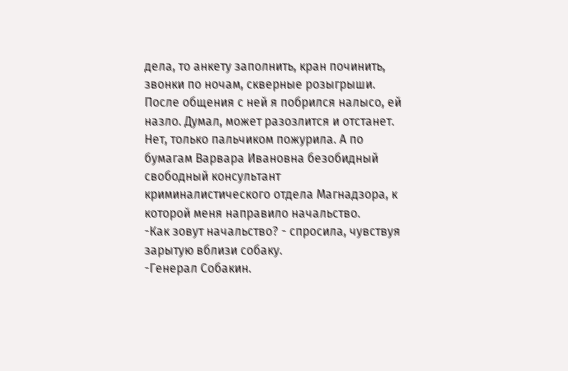дела, то анкету заполнить, кран починить, звонки по ночам, скверные розыгрыши. После общения с ней я побрился налысо, ей назло. Думал, может разозлится и отстанет. Нет, только пальчиком пожурила. А по бумагам Варвара Ивановна безобидный свободный консультант криминалистического отдела Магнадзора, к которой меня направило начальство.
-Как зовут начальство? - спросила, чувствуя зарытую вблизи собаку.
-Генерал Собакин.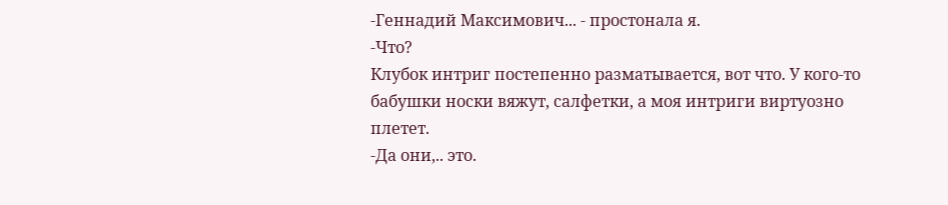-Геннадий Максимович... - простонала я.
-Что?
Клубок интриг постепенно разматывается, вот что. У кого-то бабушки носки вяжут, салфетки, а моя интриги виртуозно плетет.
-Да они,.. это.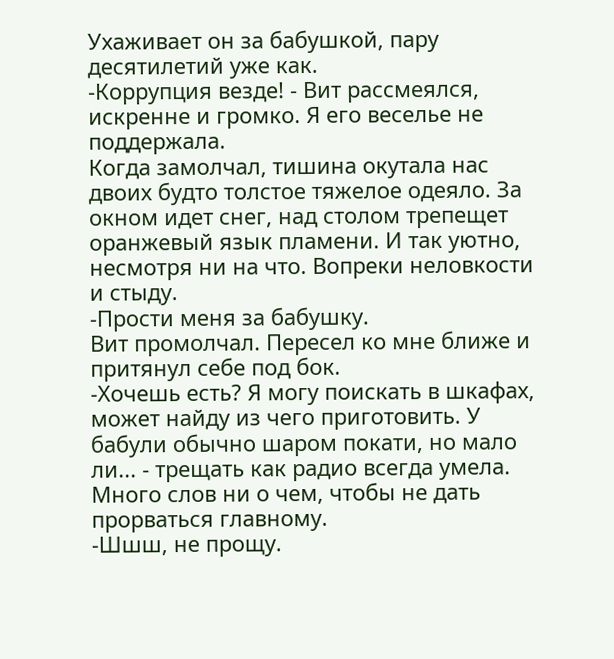Ухаживает он за бабушкой, пару десятилетий уже как.
-Коррупция везде! - Вит рассмеялся, искренне и громко. Я его веселье не поддержала.
Когда замолчал, тишина окутала нас двоих будто толстое тяжелое одеяло. За окном идет снег, над столом трепещет оранжевый язык пламени. И так уютно, несмотря ни на что. Вопреки неловкости и стыду.
-Прости меня за бабушку.
Вит промолчал. Пересел ко мне ближе и притянул себе под бок.
-Хочешь есть? Я могу поискать в шкафах, может найду из чего приготовить. У бабули обычно шаром покати, но мало ли... - трещать как радио всегда умела. Много слов ни о чем, чтобы не дать прорваться главному.
-Шшш, не прощу.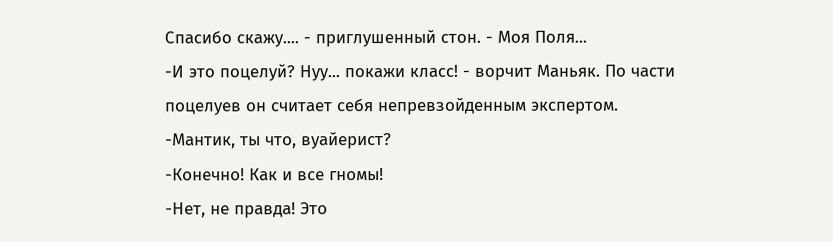Спасибо скажу.... - приглушенный стон. - Моя Поля...
-И это поцелуй? Нуу... покажи класс! - ворчит Маньяк. По части поцелуев он считает себя непревзойденным экспертом.
-Мантик, ты что, вуайерист?
-Конечно! Как и все гномы!
-Нет, не правда! Это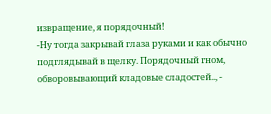извращение, я порядочный!
-Ну тогда закрывай глаза руками и как обычно подглядывай в щелку. Порядочный гном, обворовывающий кладовые сладостей.., -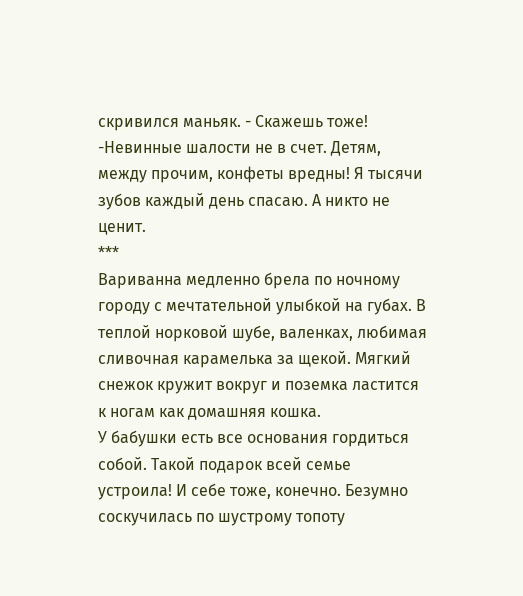скривился маньяк. - Скажешь тоже!
-Невинные шалости не в счет. Детям, между прочим, конфеты вредны! Я тысячи зубов каждый день спасаю. А никто не ценит.
***
Вариванна медленно брела по ночному городу с мечтательной улыбкой на губах. В теплой норковой шубе, валенках, любимая сливочная карамелька за щекой. Мягкий снежок кружит вокруг и поземка ластится к ногам как домашняя кошка.
У бабушки есть все основания гордиться собой. Такой подарок всей семье устроила! И себе тоже, конечно. Безумно соскучилась по шустрому топоту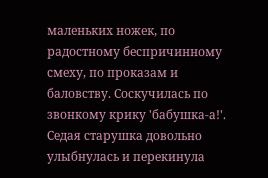маленьких ножек, по радостному беспричинному смеху, по проказам и баловству. Соскучилась по звонкому крику 'бабушка-а!'.
Седая старушка довольно улыбнулась и перекинула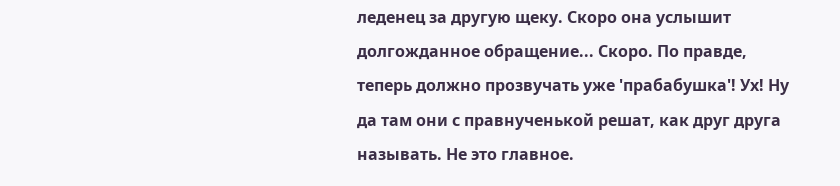леденец за другую щеку. Скоро она услышит долгожданное обращение... Скоро. По правде, теперь должно прозвучать уже 'прабабушка'! Ух! Ну да там они с правнученькой решат, как друг друга называть. Не это главное.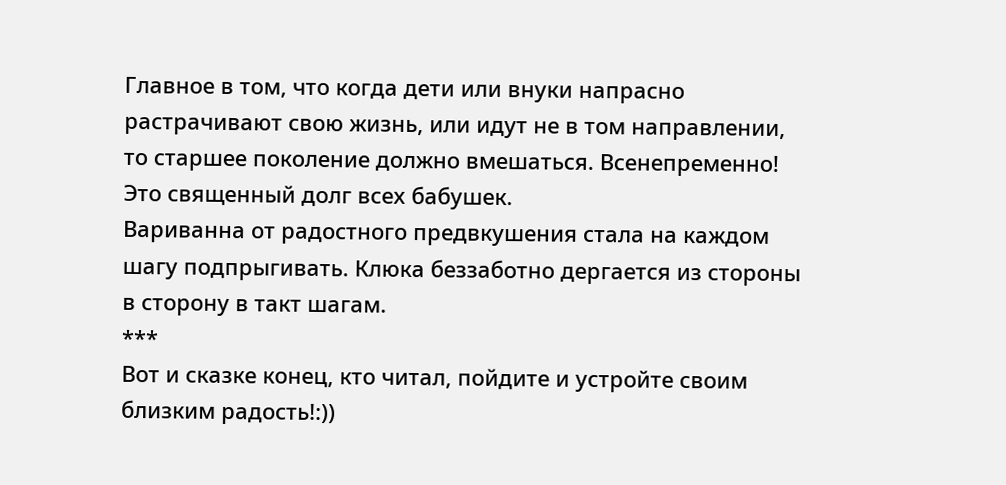Главное в том, что когда дети или внуки напрасно растрачивают свою жизнь, или идут не в том направлении, то старшее поколение должно вмешаться. Всенепременно! Это священный долг всех бабушек.
Вариванна от радостного предвкушения стала на каждом шагу подпрыгивать. Клюка беззаботно дергается из стороны в сторону в такт шагам.
***
Вот и сказке конец, кто читал, пойдите и устройте своим близким радость!:))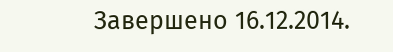Завершено 16.12.2014.